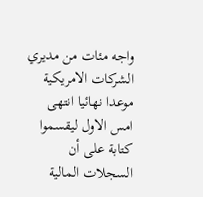واجه مئات من مديري الشركات الامريكية موعدا نهائيا انتهى امس الاول ليقسموا كتابة على أن السجلات المالية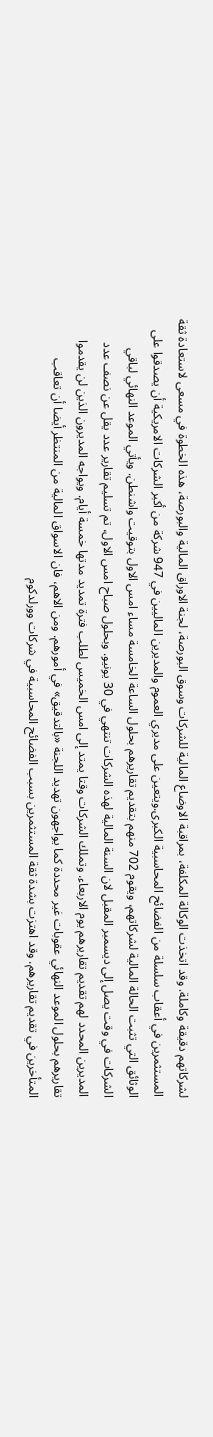لشركاتهم دقيقة وكاملة. وقد اتخذت الوكالة المكلفة، بمراقبة الاوضاع المالية للشركات وسوق البورصة، لجنة الاوراق المالية والبورصة، هذه الخطوة في مسعى لاستعادة ثقة المستثمرين في أعقاب سلسلة من الفضائح المحاسبية الكبرى.ويتعين على مديري العموم والمديرين الماليين في 947 شركة من أكبر الشركات الامريكية أن يصدقوا على الوثائق التي تثبت الحالة المالية لشركاتهم، ويقوم 702 منهم بتقديم تقاريرهم بحلول الساعة الخامسة مساء امس الاول بتوقيت واشنطن. ويأتي الموعد النهائي لباقي الشركات في وقت يصل إلى ديسمبر المقبل لان السنة المالية لهذه الشركات تنتهي في 30 يونيو. وبحلول صباح امس الاول، تم تسليم تقارير عدد يقل عن نصف عدد المديرين المحدد لهم تقديم تقاريرهم يوم الاربعاء. وتملك الشركات وقتا يمتد إلى امس الخميس لطلب فترة تمديد مدتها خمسة أيام. ويواجه المديرون الذين لن يقدموا تقاريرهم بحلول الموعد النهائي عقوبات غير محددة كما يواجهون تهديد اللجنة «بالتدقيق» في أمورهم. ومن الاهم، فان الاسواق المالية من المنتظر أيضا أن تعاقب المتأخرين في تقديم تقاريرهم. وقد اهتزت بشدة ثقة المستثمرين بسبب الفضائح المحاسبية في شركات وورلدكوم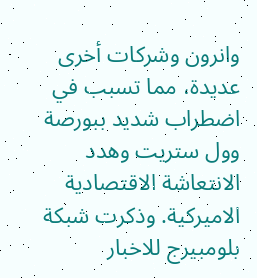وانرون وشركات أخرى عديدة، مما تسبب في اضطراب شديد ببورصة وول ستريت وهدد الانتعاشة الاقتصادية الاميركية. وذكرت شبكة بلومبيرج للاخبار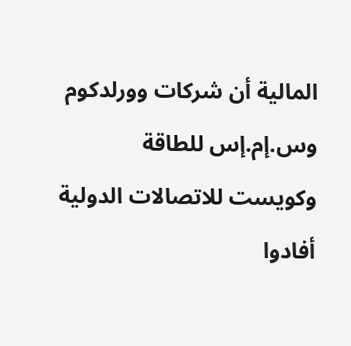المالية أن شركات وورلدكوم وس.إم.إس للطاقة وكويست للاتصالات الدولية أفادوا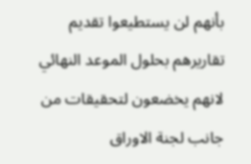بأنهم لن يستطيعوا تقديم تقاريرهم بحلول الموعد النهائي لانهم يخضعون لتحقيقات من جانب لجنة الاوراق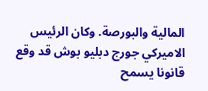المالية والبورصة. وكان الرئيس الاميركي جورج دبليو بوش قد وقع قانونا يسمح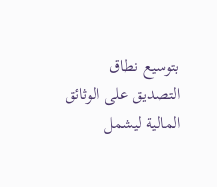بتوسيع نطاق التصديق على الوثائق المالية ليشمل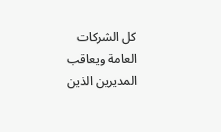كل الشركات العامة ويعاقب المديرين الذين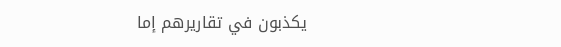يكذبون في تقاريرهم إما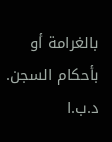بالغرامة أو بأحكام السجن. د.ب.ا